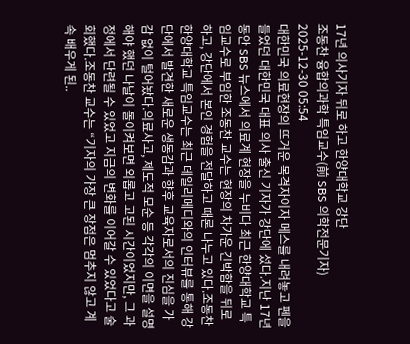17년 의사기자 뒤로 하고 한양대학교 강단
조동찬 융합의과학 특임교수(前 SBS 의학전문기자) 2025-12-30 05:54
대한민국 의료현장의 뜨거운 목격자이자 메스를 내려놓고 펜을 들었던 대한민국 대표 의사 출신 기자가 강단에 섰다.지난 17년 동안 SBS 뉴스에서 의료계 현장을 누비다 최근 한양대학교 특임교수로 부임한 조동찬 교수는 현장의 차가운 긴박함을 뒤로하고, 강단에서 본인 경험을 전달하고 때론 나누고 있다.조동찬 한양대학교 특임교수는 최근 데일리메디와의 인터뷰를 통해 강단에서 발견한 새로운 생동감과 향후 교육자로서의 진심을 가감 없이 털어놨다.의료사고, 제도적 모순 등 각각의 이면을 설명해야 했던 나날이 돌이켜보면 외롭고 고된 시간이었지만, 그 과정에서 단련될 수 있었고 지금의 변화를 이어갈 수 있었다고 술회했다.조동찬 교수는 “기자의 가장 큰 장점은 멈추지 않고 계속 배우게 된..